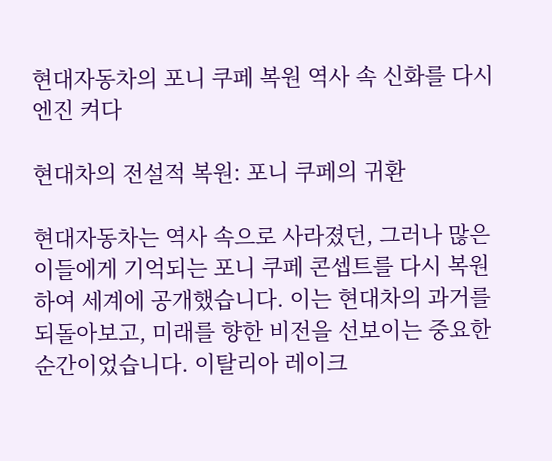현대자동차의 포니 쿠페 복원 역사 속 신화를 다시 엔진 켜다

현대차의 전설적 복원: 포니 쿠페의 귀환

현대자동차는 역사 속으로 사라졌던, 그러나 많은 이들에게 기억되는 포니 쿠페 콘셉트를 다시 복원하여 세계에 공개했습니다. 이는 현대차의 과거를 되돌아보고, 미래를 향한 비전을 선보이는 중요한 순간이었습니다. 이탈리아 레이크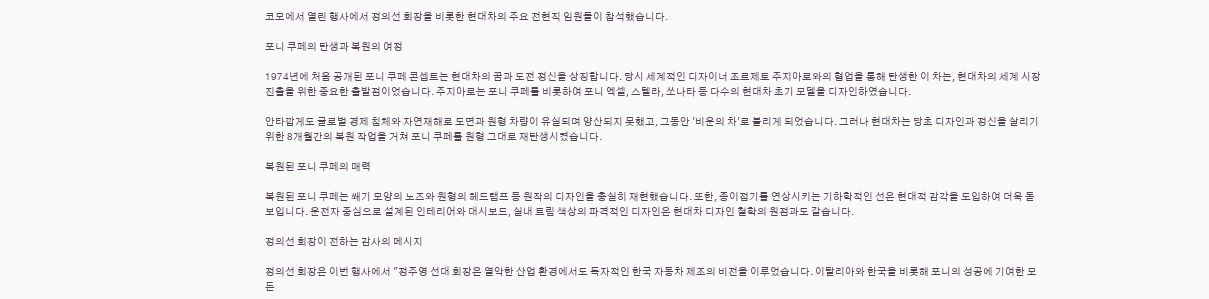코모에서 열린 행사에서 정의선 회장을 비롯한 현대차의 주요 전현직 임원들이 참석했습니다.

포니 쿠페의 탄생과 복원의 여정

1974년에 처음 공개된 포니 쿠페 콘셉트는 현대차의 꿈과 도전 정신을 상징합니다. 당시 세계적인 디자이너 조르제토 주지아로와의 협업을 통해 탄생한 이 차는, 현대차의 세계 시장 진출을 위한 중요한 출발점이었습니다. 주지아로는 포니 쿠페를 비롯하여 포니 엑셀, 스텔라, 쏘나타 등 다수의 현대차 초기 모델을 디자인하였습니다.

안타깝게도 글로벌 경제 침체와 자연재해로 도면과 원형 차량이 유실되며 양산되지 못했고, 그동안 '비운의 차'로 불리게 되었습니다. 그러나 현대차는 당초 디자인과 정신을 살리기 위한 8개월간의 복원 작업을 거쳐 포니 쿠페를 원형 그대로 재탄생시켰습니다.

복원된 포니 쿠페의 매력

복원된 포니 쿠페는 쐐기 모양의 노즈와 원형의 헤드램프 등 원작의 디자인을 충실히 재현했습니다. 또한, 종이접기를 연상시키는 기하학적인 선은 현대적 감각을 도입하여 더욱 돋보입니다. 운전자 중심으로 설계된 인테리어와 대시보드, 실내 트림 색상의 파격적인 디자인은 현대차 디자인 철학의 원점과도 같습니다.

정의선 회장이 전하는 감사의 메시지

정의선 회장은 이번 행사에서 "정주영 선대 회장은 열악한 산업 환경에서도 독자적인 한국 자동차 제조의 비전을 이루었습니다. 이탈리아와 한국을 비롯해 포니의 성공에 기여한 모든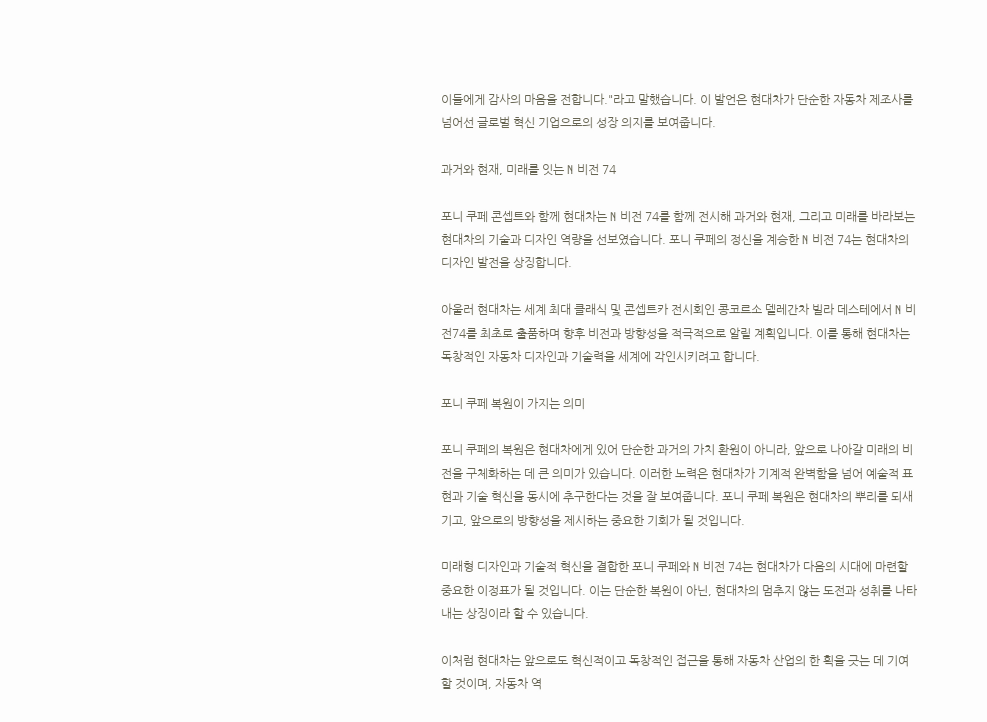이들에게 감사의 마음을 전합니다."라고 말했습니다. 이 발언은 현대차가 단순한 자동차 제조사를 넘어선 글로벌 혁신 기업으로의 성장 의지를 보여줍니다.

과거와 현재, 미래를 잇는 N 비전 74

포니 쿠페 콘셉트와 함께 현대차는 N 비전 74를 함께 전시해 과거와 현재, 그리고 미래를 바라보는 현대차의 기술과 디자인 역량을 선보였습니다. 포니 쿠페의 정신을 계승한 N 비전 74는 현대차의 디자인 발전을 상징합니다.

아울러 현대차는 세계 최대 클래식 및 콘셉트카 전시회인 콩코르소 델레간차 빌라 데스테에서 N 비전74를 최초로 출품하며 향후 비전과 방향성을 적극적으로 알릴 계획입니다. 이를 통해 현대차는 독창적인 자동차 디자인과 기술력을 세계에 각인시키려고 합니다.

포니 쿠페 복원이 가지는 의미

포니 쿠페의 복원은 현대차에게 있어 단순한 과거의 가치 환원이 아니라, 앞으로 나아갈 미래의 비전을 구체화하는 데 큰 의미가 있습니다. 이러한 노력은 현대차가 기계적 완벽함을 넘어 예술적 표현과 기술 혁신을 동시에 추구한다는 것을 잘 보여줍니다. 포니 쿠페 복원은 현대차의 뿌리를 되새기고, 앞으로의 방향성을 제시하는 중요한 기회가 될 것입니다.

미래형 디자인과 기술적 혁신을 결합한 포니 쿠페와 N 비전 74는 현대차가 다음의 시대에 마련할 중요한 이정표가 될 것입니다. 이는 단순한 복원이 아닌, 현대차의 멈추지 않는 도전과 성취를 나타내는 상징이라 할 수 있습니다.

이처럼 현대차는 앞으로도 혁신적이고 독창적인 접근을 통해 자동차 산업의 한 획을 긋는 데 기여할 것이며, 자동차 역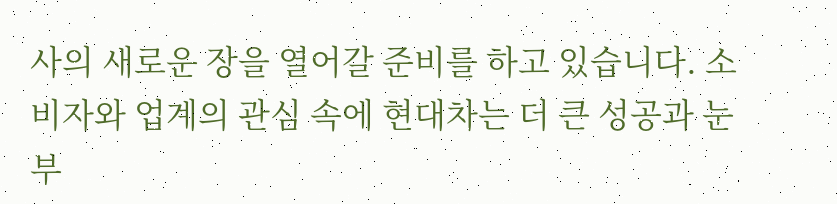사의 새로운 장을 열어갈 준비를 하고 있습니다. 소비자와 업계의 관심 속에 현대차는 더 큰 성공과 눈부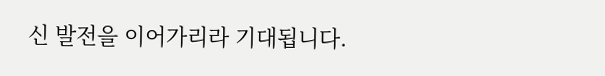신 발전을 이어가리라 기대됩니다.